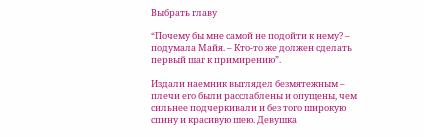Выбрать главу

“Почему бы мне самой не подойти к нему? – подумала Майя. – Кто-то же должен сделать первый шаг к примирению”.

Издали наемник выглядел безмятежным – плечи его были расслаблены и опущены, чем сильнее подчеркивали и без того широкую спину и красивую шею. Девушка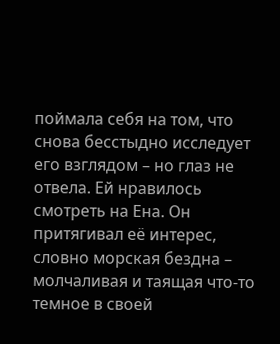поймала себя на том, что снова бесстыдно исследует его взглядом – но глаз не отвела. Ей нравилось смотреть на Ена. Он притягивал её интерес, словно морская бездна – молчаливая и таящая что-то темное в своей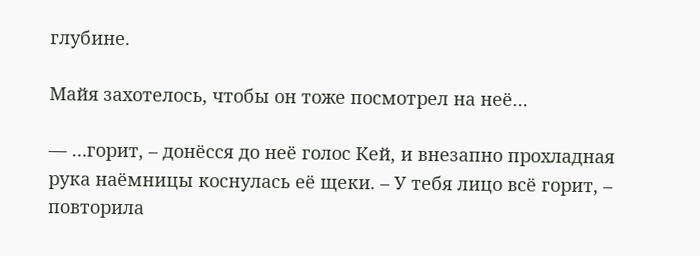глубине.

Майя захотелось, чтобы он тоже посмотрел на неё…

— …горит, – донёсся до неё голос Кей, и внезапно прохладная рука наёмницы коснулась её щеки. – У тебя лицо всё горит, – повторила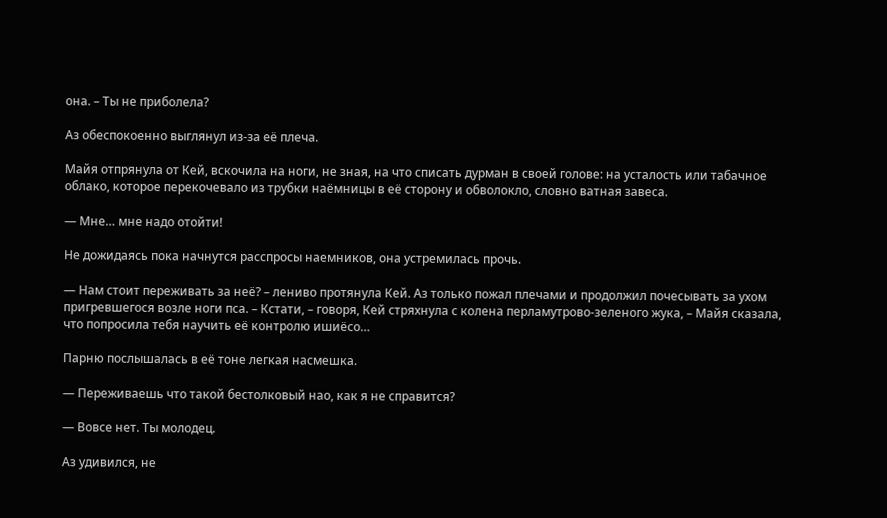она. – Ты не приболела?

Аз обеспокоенно выглянул из-за её плеча.

Майя отпрянула от Кей, вскочила на ноги, не зная, на что списать дурман в своей голове: на усталость или табачное облако, которое перекочевало из трубки наёмницы в её сторону и обволокло, словно ватная завеса.

— Мне… мне надо отойти!

Не дожидаясь пока начнутся расспросы наемников, она устремилась прочь.

— Нам стоит переживать за неё? – лениво протянула Кей. Аз только пожал плечами и продолжил почесывать за ухом пригревшегося возле ноги пса. – Кстати, – говоря, Кей стряхнула с колена перламутрово-зеленого жука, – Майя сказала, что попросила тебя научить её контролю ишиёсо…

Парню послышалась в её тоне легкая насмешка.

— Переживаешь что такой бестолковый нао, как я не справится?

— Вовсе нет. Ты молодец.

Аз удивился, не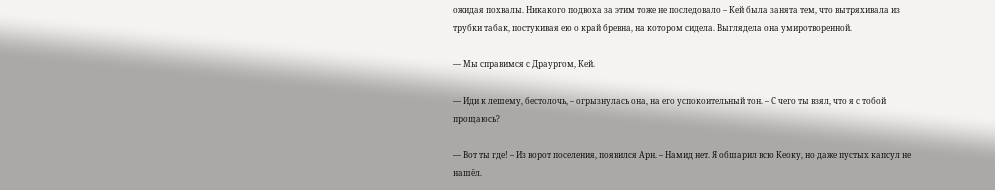ожидая похвалы. Никакого подвоха за этим тоже не последовало – Кей была занята тем, что вытряхивала из трубки табак, постукивая ею о край бревна, на котором сидела. Выглядела она умиротворенной.

— Мы справимся с Драургом, Кей.

— Иди к лешему, бестолочь, – огрызнулась она, на его успокоительный тон. – С чего ты взял, что я с тобой прощаюсь?

— Вот ты где! – Из ворот поселения, появился Арн. – Намид нет. Я обшарил всю Кеоку, но даже пустых капсул не нашёл.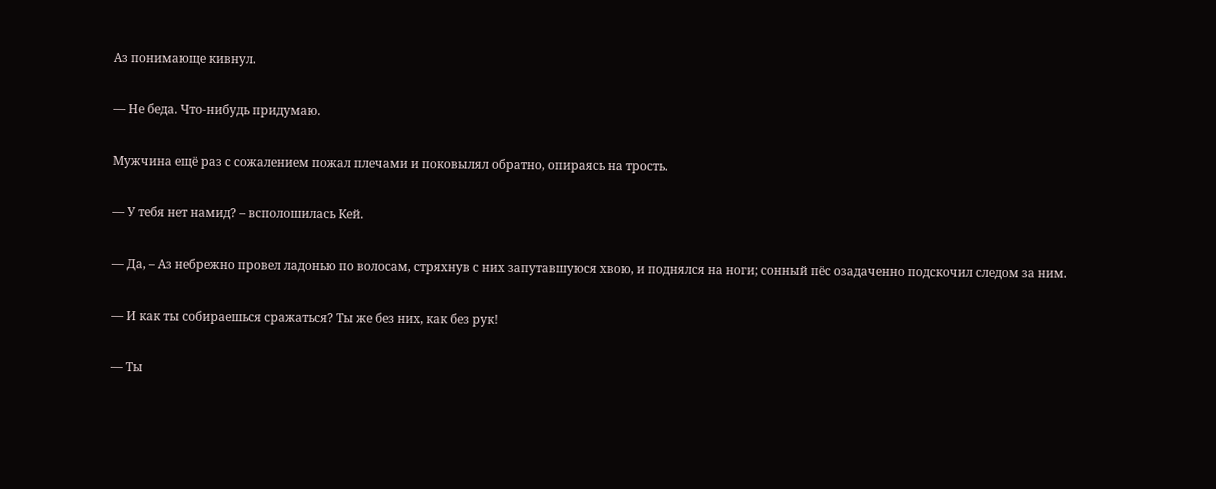Аз понимающе кивнул.

— Не беда. Что-нибудь придумаю.

Мужчина ещё раз с сожалением пожал плечами и поковылял обратно, опираясь на трость.

— У тебя нет намид? – всполошилась Кей.

— Да, – Аз небрежно провел ладонью по волосам, стряхнув с них запутавшуюся хвою, и поднялся на ноги; сонный пёс озадаченно подскочил следом за ним.

— И как ты собираешься сражаться? Ты же без них, как без рук!

— Ты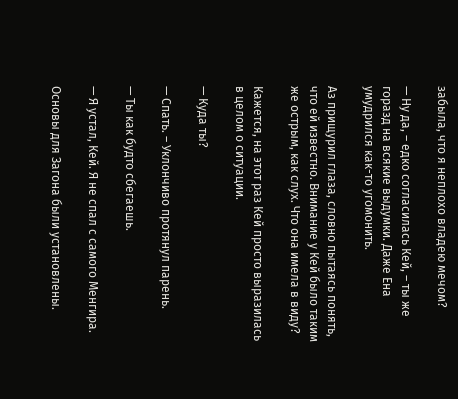забыла, что я неплохо владею мечом?

— Ну да, – едко согласилась Кей, – ты же горазд на всякие выдумки. Даже Ена умудрился как-то угомонить.

Аз прищурил глаза, словно пытаясь понять, что ей известно. Внимание у Кей было таким же острым, как слух. Что она имела в виду?

Кажется, на этот раз Кей просто выразилась в целом о ситуации.

— Куда ты?

— Спать. – Уклончиво протянул парень.

— Ты как будто сбегаешь.

— Я устал, Кей. Я не спал с самого Менгира.

Основы для Загона были установлены.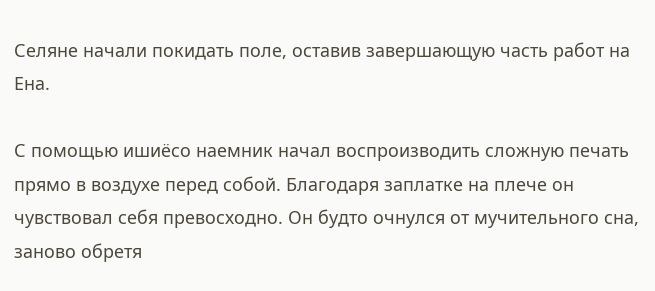Селяне начали покидать поле, оставив завершающую часть работ на Ена.

С помощью ишиёсо наемник начал воспроизводить сложную печать прямо в воздухе перед собой. Благодаря заплатке на плече он чувствовал себя превосходно. Он будто очнулся от мучительного сна, заново обретя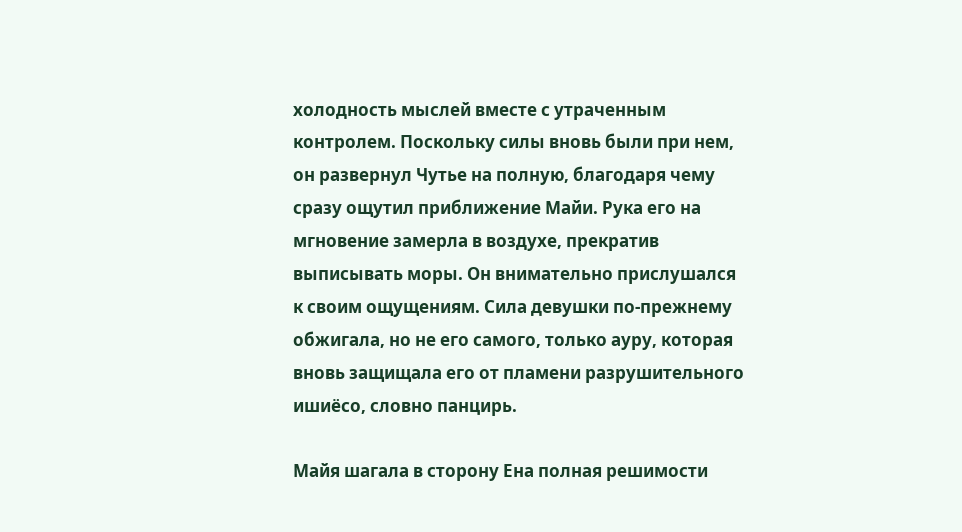холодность мыслей вместе с утраченным контролем. Поскольку силы вновь были при нем, он развернул Чутье на полную, благодаря чему сразу ощутил приближение Майи. Рука его на мгновение замерла в воздухе, прекратив выписывать моры. Он внимательно прислушался к своим ощущениям. Сила девушки по-прежнему обжигала, но не его самого, только ауру, которая вновь защищала его от пламени разрушительного ишиёсо, словно панцирь.

Майя шагала в сторону Ена полная решимости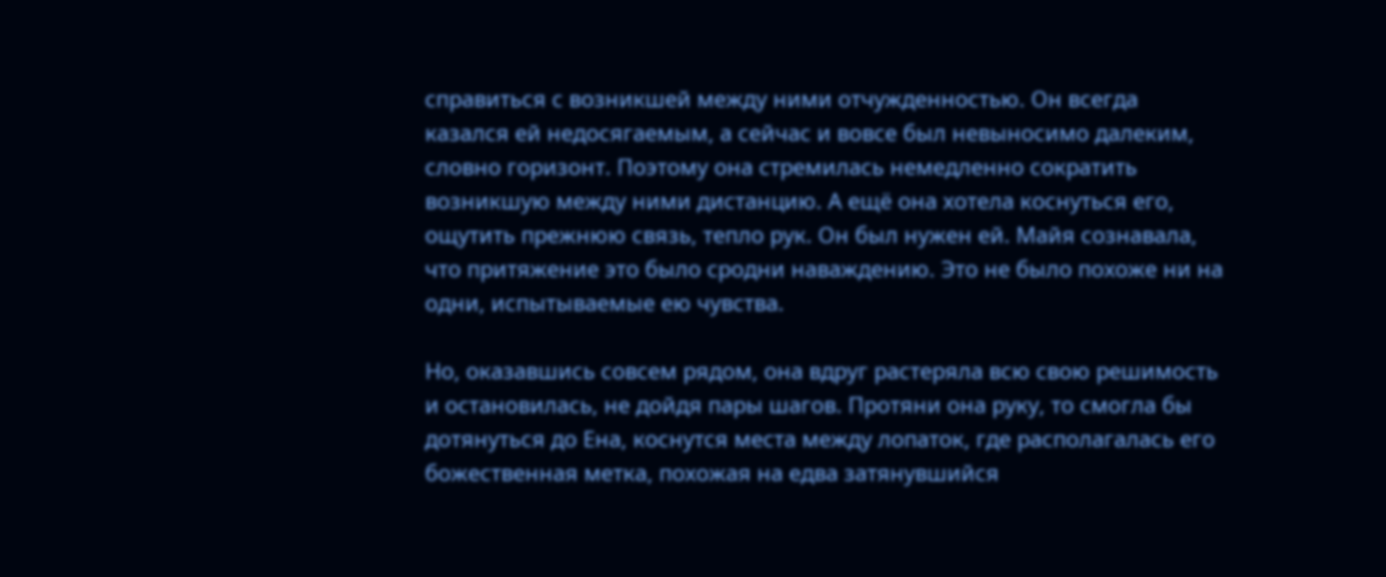справиться с возникшей между ними отчужденностью. Он всегда казался ей недосягаемым, а сейчас и вовсе был невыносимо далеким, словно горизонт. Поэтому она стремилась немедленно сократить возникшую между ними дистанцию. А ещё она хотела коснуться его, ощутить прежнюю связь, тепло рук. Он был нужен ей. Майя сознавала, что притяжение это было сродни наваждению. Это не было похоже ни на одни, испытываемые ею чувства.

Но, оказавшись совсем рядом, она вдруг растеряла всю свою решимость и остановилась, не дойдя пары шагов. Протяни она руку, то смогла бы дотянуться до Ена, коснутся места между лопаток, где располагалась его божественная метка, похожая на едва затянувшийся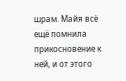шрам. Майя всё ещё помнила прикосновение к ней, и от этого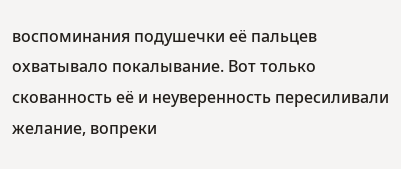воспоминания подушечки её пальцев охватывало покалывание. Вот только скованность её и неуверенность пересиливали желание, вопреки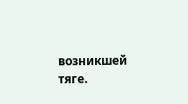возникшей тяге.